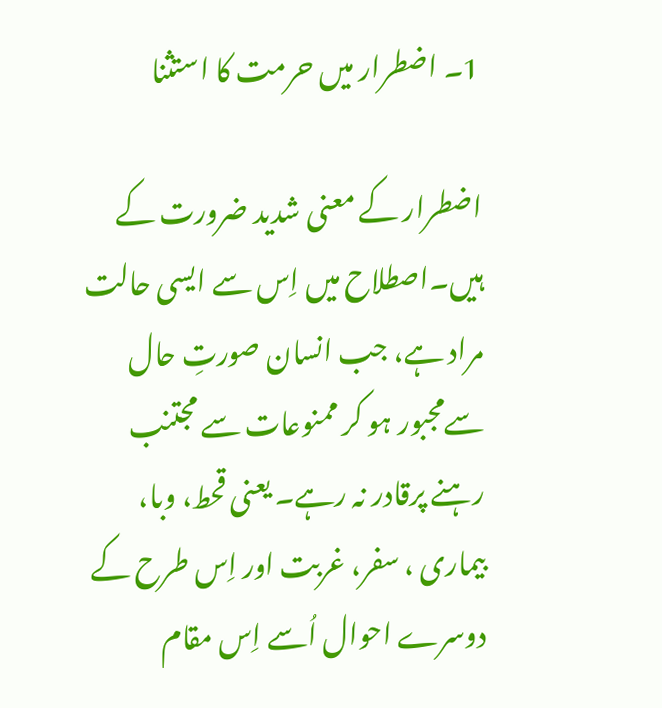1۔ اضطرار میں حرمت کا استثنا

اضطرار کے معنی شدید ضرورت کے ہیں۔اصطلاح میں اِس سے ایسی حالت مراد ہے، جب انسان صورتِ حال سےمجبور ہو کر ممنوعات سے مجتنب رہنے پرقادر نہ رہے۔ یعنی قحط، وبا، بیماری ، سفر، غربت اور اِس طرح کے دوسرے احوال اُسے اِس مقام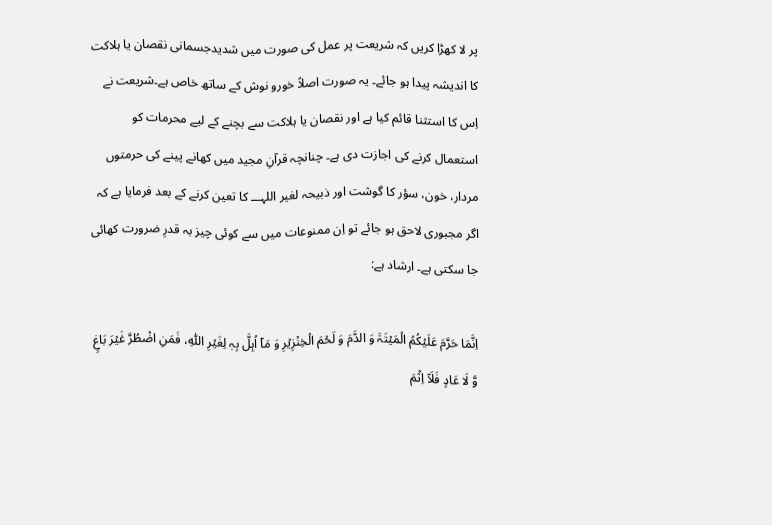پر لا کھڑا کریں کہ شریعت پر عمل کی صورت میں شدیدجسمانی نقصان یا ہلاکت کا اندیشہ پیدا ہو جائے۔ یہ صورت اصلاً خورو نوش کے ساتھ خاص ہے۔شریعت نے اِس کا استثنا قائم کیا ہے اور نقصان یا ہلاکت سے بچنے کے لیے محرمات کو استعمال کرنے کی اجازت دی ہے۔ چنانچہ قرآنِ مجید میں کھانے پینے کی حرمتوں مردار، خون، سؤر کا گوشت اور ذبیحہ لغیر اللہـــ کا تعین کرنے کے بعد فرمایا ہے کہ اگر مجبوری لاحق ہو جائے تو اِن ممنوعات میں سے کوئی چیز بہ قدرِ ضرورت کھائی جا سکتی ہے۔ ارشاد ہے:

اِنَّمَا حَرَّمَ عَلَیۡکُمُ الۡمَیۡتَۃَ وَ الدَّمَ وَ لَحۡمَ الۡخِنۡزِیۡرِ وَ مَاۤ اُہِلَّ بِہٖ لِغَیۡرِ اللّٰہِ، فَمَنِ اضۡطُرَّ غَیۡرَ بَاغٍ وَّ لَا عَادٍ فَلَاۤ اِثۡمَ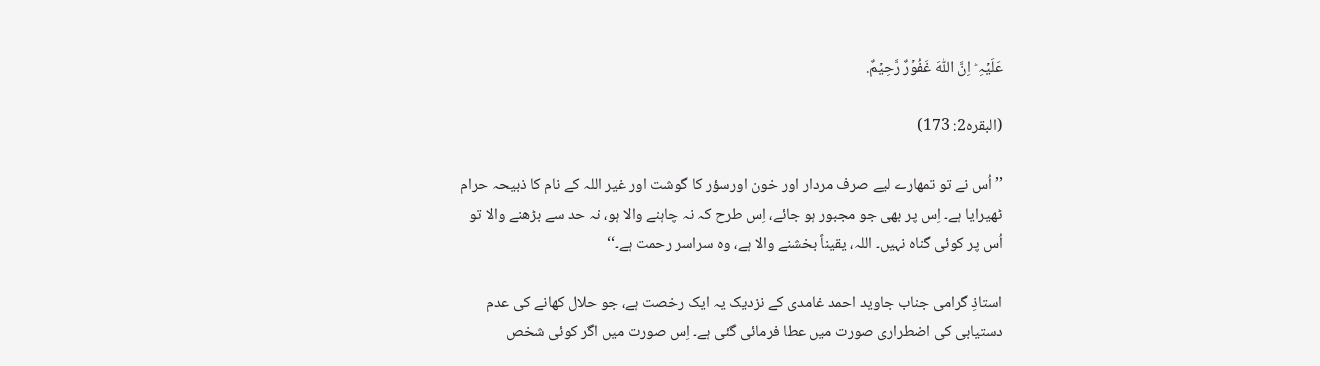عَلَیۡہِ ؕ اِنَّ اللّٰہَ غَفُوۡرٌ رَّحِیۡمٌ.

(البقرہ2: 173)

’’اُس نے تو تمھارے لیے صرف مردار اور خون اورسؤر کا گوشت اور غیر اللہ کے نام کا ذبیحہ حرام ٹھیرایا ہے۔ اِس پر بھی جو مجبور ہو جائے، اِس طرح کہ نہ چاہنے والا ہو، نہ حد سے بڑھنے والا تو اُس پر کوئی گناہ نہیں۔ اللہ، یقیناً بخشنے والا ہے، وہ سراسر رحمت ہے۔‘‘

استاذِ گرامی جناب جاوید احمد غامدی کے نزدیک یہ ایک رخصت ہے، جو حلال کھانے کی عدم دستیابی کی اضطراری صورت میں عطا فرمائی گئی ہے۔ اِس صورت میں اگر کوئی شخص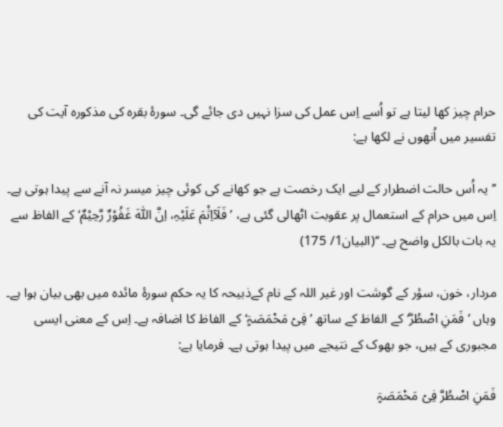حرام چیز کھا لیتا ہے تو اُسے اِس عمل کی سزا نہیں دی جائے گی۔ سورۂ بقرہ کی مذکورہ آیت کی تفسیر میں اُنھوں نے لکھا ہے:

’’یہ اُس حالت اضطرار کے لیے ایک رخصت ہے جو کھانے کی کوئی چیز میسر نہ آنے سے پیدا ہوتی ہے۔ اِس میں حرام کے استعمال پر عقوبت اٹھالی گئی ہے، ’ فَلَآاِثْمَ عَلَیْہِ، اِنَّ اللّٰہَ غَفُوْرٌ رَّحِیْمٌ‘ کے الفاظ سے یہ بات بالکل واضح ہے۔ ‘‘(البیان1/ 175)

مردار، خون، سؤر کے گوشت اور غیر اللہ کے نام کےذبیحہ کا یہ حکم سورۂ مائدہ میں بھی بیان ہوا ہے۔ وہاں ’فَمَنِ اضۡطُرَّ‘ کے الفاظ کے ساتھ ’ فِیۡ مَخۡمَصَۃٍ‘ کے الفاظ کا اضافہ ہے۔ اِس کے معنی ایسی مجبوری کے ہیں، جو بھوک کے نتیجے میں پیدا ہوتی ہے۔ فرمایا ہے:

فَمَنِ اضۡطُرَّ فِیۡ مَخۡمَصَۃٍ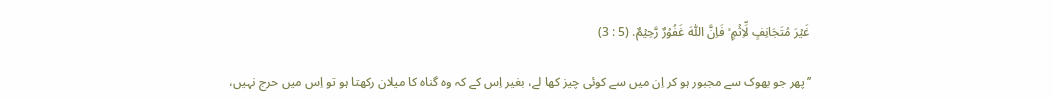غَیۡرَ مُتَجَانِفٍ لِّاِثۡمٍ ۙ فَاِنَّ اللّٰہَ غَفُوۡرٌ رَّحِیۡمٌ. (5 : 3)

’’پھر جو بھوک سے مجبور ہو کر اِن میں سے کوئی چیز کھا لے، بغیر اِس کے کہ وہ گناہ کا میلان رکھتا ہو تو اِس میں حرج نہیں،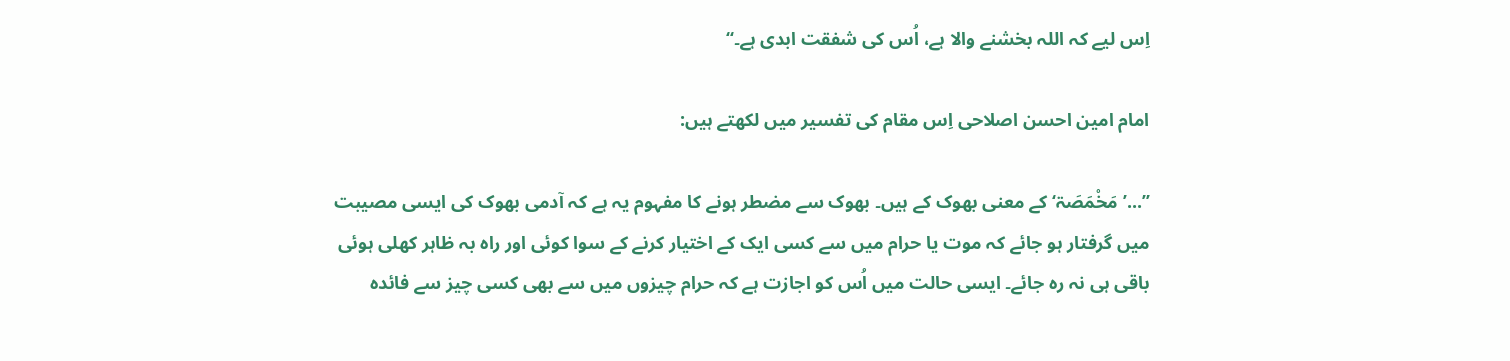اِس لیے کہ اللہ بخشنے والا ہے، اُس کی شفقت ابدی ہے۔‘‘

امام امین احسن اصلاحی اِس مقام کی تفسیر میں لکھتے ہیں:

’’...’مَخْمَصَۃ‘ کے معنی بھوک کے ہیں۔ بھوک سے مضطر ہونے کا مفہوم یہ ہے کہ آدمی بھوک کی ایسی مصیبت میں گرفتار ہو جائے کہ موت یا حرام میں سے کسی ایک کے اختیار کرنے کے سوا کوئی اور راہ بہ ظاہر کھلی ہوئی باقی ہی نہ رہ جائے۔ ایسی حالت میں اُس کو اجازت ہے کہ حرام چیزوں میں سے بھی کسی چیز سے فائدہ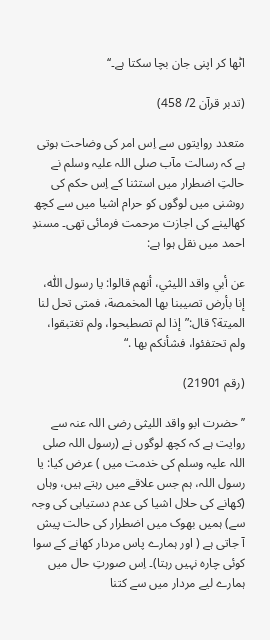اٹھا کر اپنی جان بچا سکتا ہے۔‘‘

(تدبر قرآن 2/ 458)

متعدد روایتوں سے اِس امر کی وضاحت ہوتی ہے کہ رسالت مآب صلی اللہ علیہ وسلم نے حالتِ اضطرار میں استثنا کے اِس حکم کی روشنی میں لوگوں کو حرام اشیا میں سے کچھ کھالینے کی اجازت مرحمت فرمائی تھی۔ مسندِ احمد میں نقل ہوا ہے:

عن أبي واقد الليثي، أنهم قالوا: يا رسول اللّٰه، إنا بأرض تصيبنا بها المخمصة، فمتى تحل لنا الميتة؟ قال:”إذا لم تصطبحوا، ولم تغتبقوا، ولم تحتفئوا، فشأنكم بها .“

(رقم 21901)

’’حضرت ابو واقد اللیثی رضی اللہ عنہ سے روایت ہے کہ کچھ لوگوں نے (رسول اللہ صلی اللہ علیہ وسلم کی خدمت میں ) عرض کیا: یا رسول اللہ، ہم جس علاقے میں رہتے ہیں، وہاں (کھانے کی حلال اشیا کی عدم دستیابی کی وجہ سے) ہمیں بھوک میں اضطرار کی حالت پیش آ جاتی ہے ( اور ہمارے پاس مردار کھانے کے سوا کوئی چارہ نہیں رہتا)۔ اِس صورتِ حال میں ہمارے لیے مردار میں سے کتنا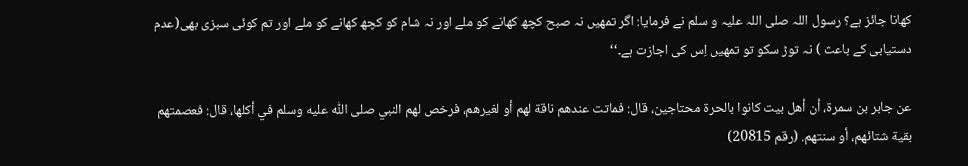کھانا جائز ہے؟ رسول اللہ صلی اللہ علیہ و سلم نے فرمایا: اگر تمھیں نہ صبح کچھ کھانے کو ملے اور نہ شام کو کچھ کھانے کو ملے اور تم کوئی سبزی بھی(عدم دستیابی کے باعث ) نہ توڑ سکو تو تمھیں اِس کی اجازت ہے۔‘‘

عن جابر بن سمرة، أن أهل بيت كانوا بالحرة محتاجين، قال: فماتت عندهم ناقة لهم أو لغيرهم، فرخص لهم النبي صلى اللّٰه عليه وسلم في أكلها، قال: فعصمتهم بقية شتائهم، أو سنتهم. (رقم 20815)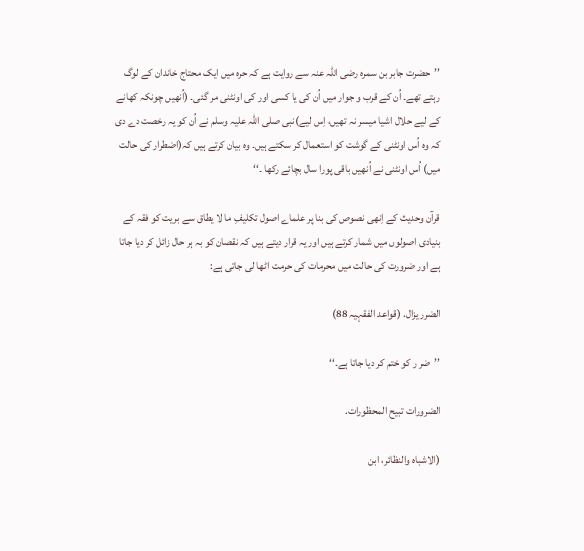’’حضرت جابر بن سمرہ رضی اللہ عنہ سے روایت ہے کہ حرہ میں ایک محتاج خاندان کے لوگ رہتے تھے۔ اُن کے قرب و جوار میں اُن کی یا کسی اور کی اونٹنی مر گئی۔ (اُنھیں چونکہ کھانے کے لیے حلال اشیا میسر نہ تھیں، اِس لیے)نبی صلی اللہ علیہ وسلم نے اُن کو یہ رخصت دے دی کہ وہ اُس اونٹنی کے گوشت کو استعمال کر سکتے ہیں۔ وہ بیان کرتے ہیں کہ(اضطرار کی حالت میں) اُس اونٹنی نے اُنھیں باقی پورا سال بچائے رکھا ۔‘‘

قرآن وحدیث کے اِنھی نصوص کی بنا پر علماے اصول تکلیفِ ما لا یطاق سے بریت کو فقہ کے بنیادی اصولوں میں شمار کرتے ہیں اور یہ قرار دیتے ہیں کہ نقصان کو بہ ہر حال زائل کر دیا جاتا ہے اور ضرورت کی حالت میں محرمات کی حرمت اٹھا لی جاتی ہے:

الضرر يزال. (قواعد الفقہیہ 88)

’’ضر ر کو ختم کر دیا جاتا ہے۔‘‘

الضرورات تبيح المحظورات.

(الاشباہ والنظائر، ابن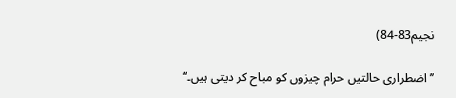نجیم83-84)

’’اضطراری حالتیں حرام چیزوں کو مباح کر دیتی ہیں۔‘‘